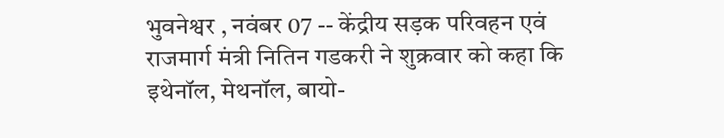भुवनेश्वर , नवंबर 07 -- केंद्रीय सड़क परिवहन एवं राजमार्ग मंत्री नितिन गडकरी ने शुक्रवार को कहा कि इथेनॉल, मेथनॉल, बायो-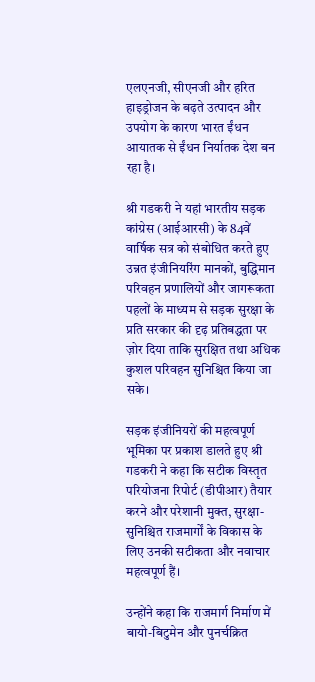एलएनजी, सीएनजी और हरित हाइड्रोजन के बढ़ते उत्पादन और उपयोग के कारण भारत ईंधन आयातक से ईंधन निर्यातक देश बन रहा है।

श्री गडकरी ने यहां भारतीय सड़क कांग्रेस (आईआरसी) के 84वें वार्षिक सत्र को संबोधित करते हुए उन्नत इंजीनियरिंग मानकों, बुद्धिमान परिवहन प्रणालियों और जागरूकता पहलों के माध्यम से सड़क सुरक्षा के प्रति सरकार की दृढ़ प्रतिबद्धता पर ज़ोर दिया ताकि सुरक्षित तथा अधिक कुशल परिवहन सुनिश्चित किया जा सके।

सड़क इंजीनियरों की महत्वपूर्ण भूमिका पर प्रकाश डालते हुए श्री गडकरी ने कहा कि सटीक विस्तृत परियोजना रिपोर्ट (डीपीआर) तैयार करने और परेशानी मुक्त, सुरक्षा-सुनिश्चित राजमार्गों के विकास के लिए उनकी सटीकता और नवाचार महत्वपूर्ण हैं।

उन्होंने कहा कि राजमार्ग निर्माण में बायो-बिटुमेन और पुनर्चक्रित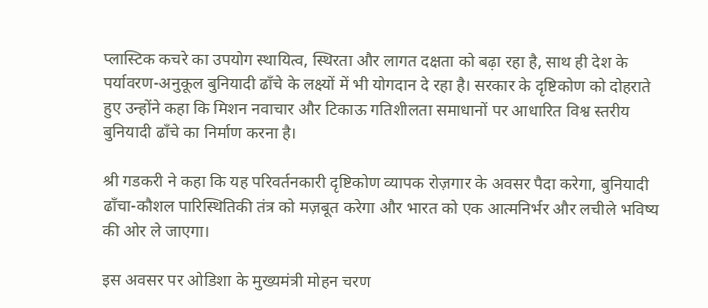प्लास्टिक कचरे का उपयोग स्थायित्व, स्थिरता और लागत दक्षता को बढ़ा रहा है, साथ ही देश के पर्यावरण-अनुकूल बुनियादी ढाँचे के लक्ष्यों में भी योगदान दे रहा है। सरकार के दृष्टिकोण को दोहराते हुए उन्होंने कहा कि मिशन नवाचार और टिकाऊ गतिशीलता समाधानों पर आधारित विश्व स्तरीय बुनियादी ढाँचे का निर्माण करना है।

श्री गडकरी ने कहा कि यह परिवर्तनकारी दृष्टिकोण व्यापक रोज़गार के अवसर पैदा करेगा, बुनियादी ढाँचा-कौशल पारिस्थितिकी तंत्र को मज़बूत करेगा और भारत को एक आत्मनिर्भर और लचीले भविष्य की ओर ले जाएगा।

इस अवसर पर ओडिशा के मुख्यमंत्री मोहन चरण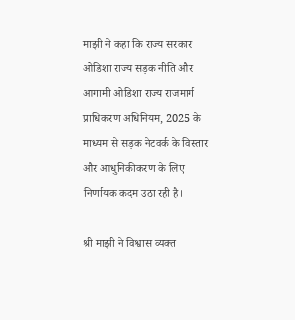माझी ने कहा कि राज्य सरकार ओडिशा राज्य सड़क नीति और आगामी ओडिशा राज्य राजमार्ग प्राधिकरण अधिनियम, 2025 के माध्यम से सड़क नेटवर्क के विस्तार और आधुनिकीकरण के लिए निर्णायक कदम उठा रही है।

श्री माझी ने विश्वास व्यक्त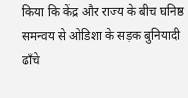किया कि केंद्र और राज्य के बीच घनिष्ठ समन्वय से ओडिशा के सड़क बुनियादी ढाँचे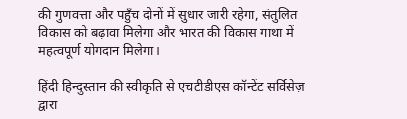की गुणवत्ता और पहुँच दोनों में सुधार जारी रहेगा, संतुलित विकास को बढ़ावा मिलेगा और भारत की विकास गाथा में महत्वपूर्ण योगदान मिलेगा।

हिंदी हिन्दुस्तान की स्वीकृति से एचटीडीएस कॉन्टेंट सर्विसेज़ द्वारा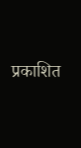प्रकाशित